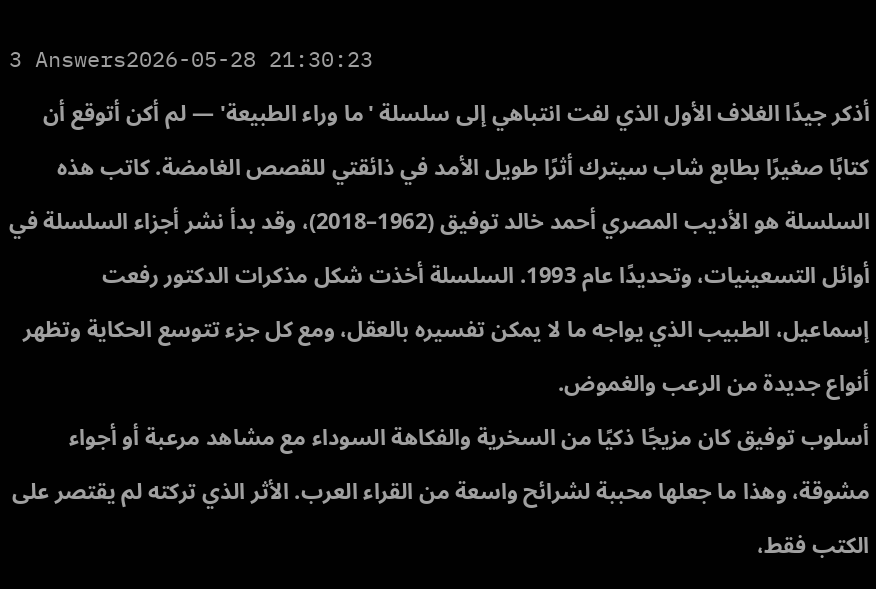3 Answers2026-05-28 21:30:23
أذكر جيدًا الغلاف الأول الذي لفت انتباهي إلى سلسلة 'ما وراء الطبيعة' — لم أكن أتوقع أن كتابًا صغيرًا بطابع شاب سيترك أثرًا طويل الأمد في ذائقتي للقصص الغامضة. كاتب هذه السلسلة هو الأديب المصري أحمد خالد توفيق (1962–2018)، وقد بدأ نشر أجزاء السلسلة في أوائل التسعينيات، وتحديدًا عام 1993. السلسلة أخذت شكل مذكرات الدكتور رفعت إسماعيل، الطبيب الذي يواجه ما لا يمكن تفسيره بالعقل، ومع كل جزء تتوسع الحكاية وتظهر أنواع جديدة من الرعب والغموض.
أسلوب توفيق كان مزيجًا ذكيًا من السخرية والفكاهة السوداء مع مشاهد مرعبة أو أجواء مشوقة، وهذا ما جعلها محببة لشرائح واسعة من القراء العرب. الأثر الذي تركته لم يقتصر على الكتب فقط،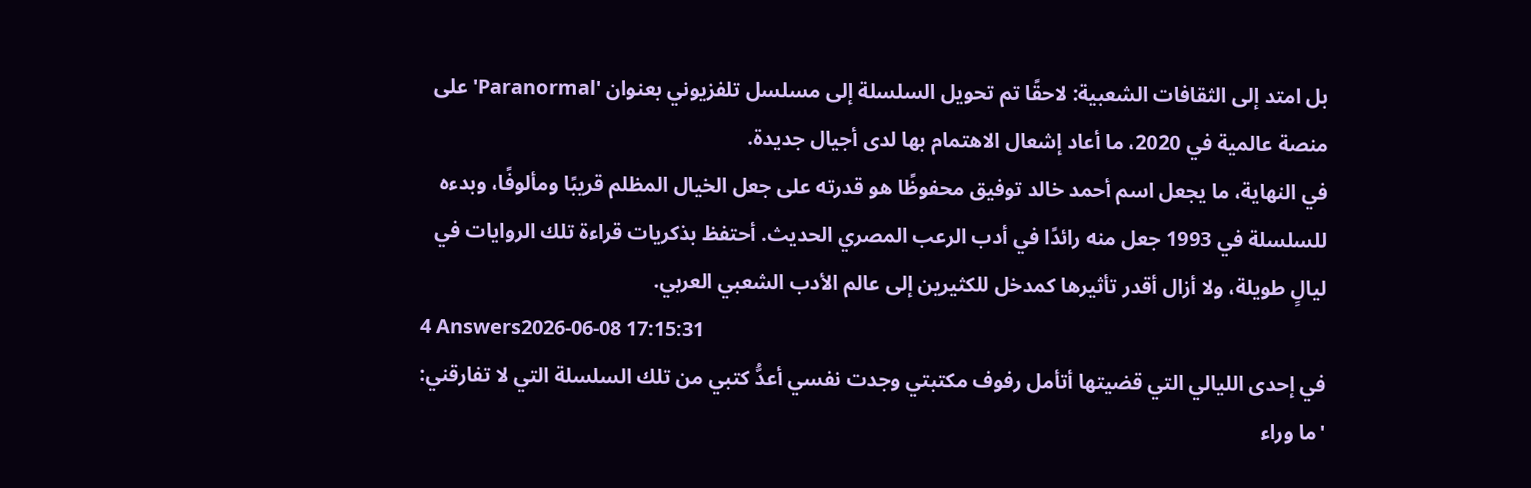بل امتد إلى الثقافات الشعبية: لاحقًا تم تحويل السلسلة إلى مسلسل تلفزيوني بعنوان 'Paranormal' على منصة عالمية في 2020، ما أعاد إشعال الاهتمام بها لدى أجيال جديدة.
في النهاية، ما يجعل اسم أحمد خالد توفيق محفوظًا هو قدرته على جعل الخيال المظلم قريبًا ومألوفًا، وبدءه للسلسلة في 1993 جعل منه رائدًا في أدب الرعب المصري الحديث. أحتفظ بذكريات قراءة تلك الروايات في ليالٍ طويلة، ولا أزال أقدر تأثيرها كمدخل للكثيرين إلى عالم الأدب الشعبي العربي.
4 Answers2026-06-08 17:15:31
في إحدى الليالي التي قضيتها أتأمل رفوف مكتبتي وجدت نفسي أعدُّ كتبي من تلك السلسلة التي لا تفارقني: 'ما وراء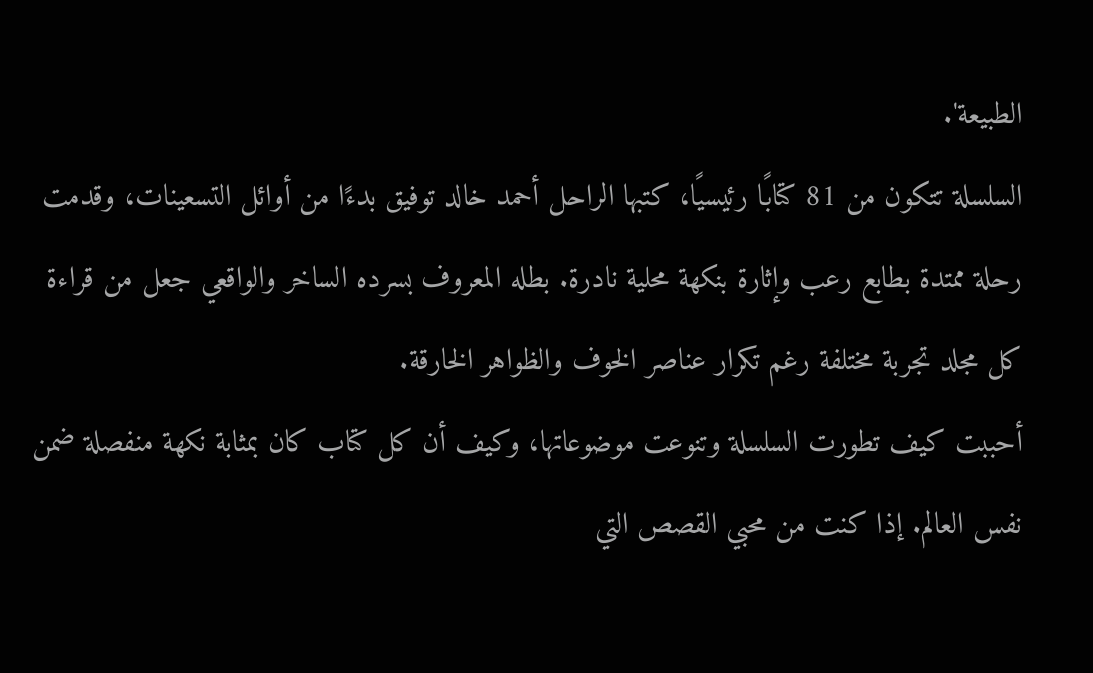الطبيعة'.
السلسلة تتكون من 81 كتابًا رئيسيًا، كتبها الراحل أحمد خالد توفيق بدءًا من أوائل التسعينات، وقدمت رحلة ممتدة بطابع رعب وإثارة بنكهة محلية نادرة. بطله المعروف بسرده الساخر والواقعي جعل من قراءة كل مجلد تجربة مختلفة رغم تكرار عناصر الخوف والظواهر الخارقة.
أحببت كيف تطورت السلسلة وتنوعت موضوعاتها، وكيف أن كل كتاب كان بمثابة نكهة منفصلة ضمن نفس العالم. إذا كنت من محبي القصص التي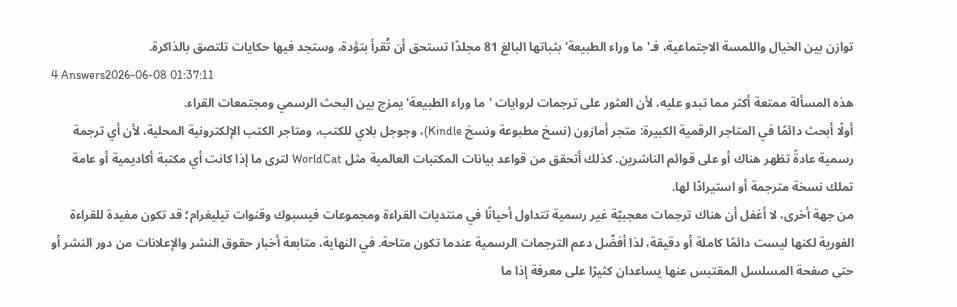توازن بين الخيال واللمسة الاجتماعية، فـ'ما وراء الطبيعة' بثباتها البالغ 81 مجلدًا تستحق أن تُقرأ بتؤدة، وستجد فيها حكايات تلتصق بالذاكرة.
4 Answers2026-06-08 01:37:11
هذه المسألة ممتعة أكثر مما تبدو عليه، لأن العثور على ترجمات لروايات 'ما وراء الطبيعة' يمزج بين البحث الرسمي ومجتمعات القراء.
أولًا أبحث دائمًا في المتاجر الرقمية الكبيرة: متجر أمازون (نسخ مطبوعة ونسخ Kindle)، وجوجل بلاي للكتب، ومتاجر الكتب الإلكترونية المحلية، لأن أي ترجمة رسمية عادةً تظهر هناك أو على قوائم الناشرين. كذلك أتحقق من قواعد بيانات المكتبات العالمية مثل WorldCat لترى ما إذا كانت أي مكتبة أكاديمية أو عامة تملك نسخة مترجمة أو استيرادًا لها.
من جهة أخرى، لا أغفل أن هناك ترجمات معجبيّة غير رسمية تتداول أحيانًا في منتديات القراءة ومجموعات فيسبوك وقنوات تيليغرام؛ قد تكون مفيدة للقراءة الفورية لكنها ليست دائمًا كاملة أو دقيقة، لذا أفضّل دعم الترجمات الرسمية عندما تكون متاحة. في النهاية، متابعة أخبار حقوق النشر والإعلانات من دور النشر أو حتى صفحة المسلسل المقتبس عنها يساعدان كثيرًا على معرفة إذا ما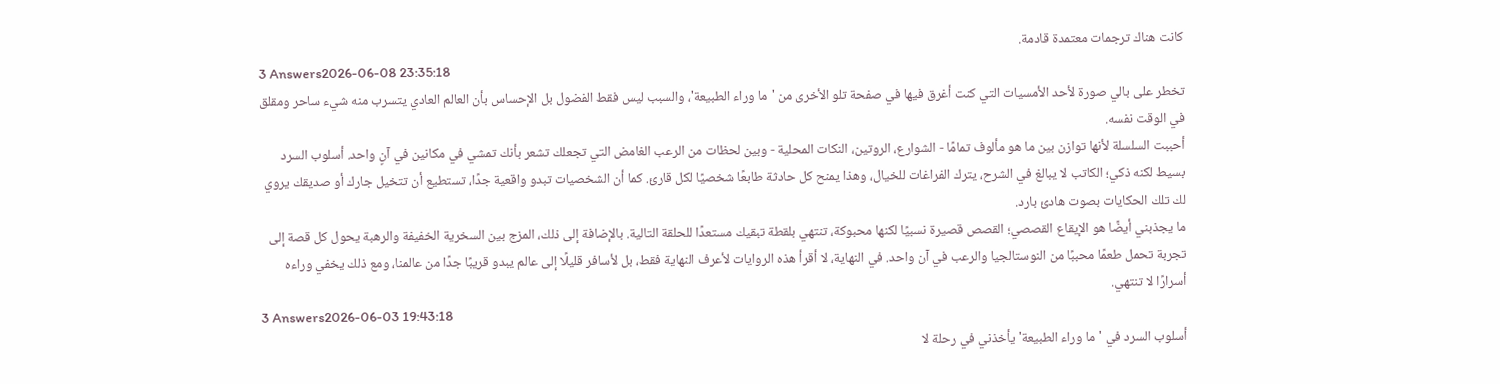كانت هناك ترجمات معتمدة قادمة.
3 Answers2026-06-08 23:35:18
تخطر على بالي صورة لأحد الأمسيات التي كنت أغرق فيها في صفحة تلو الأخرى من 'ما وراء الطبيعة'، والسبب ليس فقط الفضول بل الإحساس بأن العالم العادي يتسرب منه شيء ساحر ومقلق في الوقت نفسه.
أحببت السلسلة لأنها توازن بين ما هو مألوف تمامًا - الشوارع، الروتين، النكات المحلية - وبين لحظات من الرعب الغامض التي تجعلك تشعر بأنك تمشي في مكانين في آنٍ واحد. أسلوب السرد بسيط لكنه ذكي؛ الكاتب لا يبالغ في الشرح، يترك الفراغات للخيال، وهذا يمنح كل حادثة طابعًا شخصيًا لكل قارئ. كما أن الشخصيات تبدو واقعية جدًا، تستطيع أن تتخيل جارك أو صديقك يروي لك تلك الحكايات بصوت هادئ بارد.
ما يجذبني أيضًا هو الإيقاع القصصي؛ القصص قصيرة نسبيًا لكنها محبوكة، تنتهي بلقطة تبقيك مستعدًا للحلقة التالية. بالإضافة إلى ذلك، المزج بين السخرية الخفيفة والرهبة يحول كل قصة إلى تجربة تحمل طعمًا محببًا من النوستالجيا والرعب في آن واحد. في النهاية، لا أقرأ هذه الروايات لأعرف النهاية فقط، بل لأسافر قليلًا إلى عالم يبدو قريبًا جدًا من عالمنا، ومع ذلك يخفي وراءه أسرارًا لا تنتهي.
3 Answers2026-06-03 19:43:18
أسلوب السرد في 'ما وراء الطبيعة' يأخذني في رحلة لا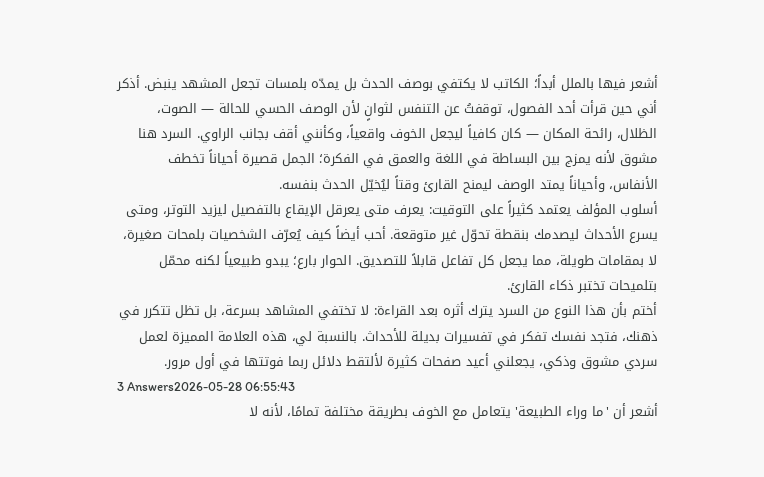أشعر فيها بالملل أبداً؛ الكاتب لا يكتفي بوصف الحدث بل يمدّه بلمسات تجعل المشهد ينبض. أذكر أني حين قرأت أحد الفصول، توقفتُ عن التنفس لثوانٍ لأن الوصف الحسي للحالة — الصوت، الظلال، رائحة المكان — كان كافياً ليجعل الخوف واقعياً، وكأنني أقف بجانب الراوي. السرد هنا مشوق لأنه يمزج بين البساطة في اللغة والعمق في الفكرة؛ الجمل قصيرة أحياناً تخطف الأنفاس، وأحياناً يمتد الوصف ليمنح القارئ وقتاً ليُخيّل الحدث بنفسه.
أسلوب المؤلف يعتمد كثيراً على التوقيت: يعرف متى يعرقل الإيقاع بالتفصيل ليزيد التوتر، ومتى يسرع الأحداث ليصدمك بنقطة تحوّل غير متوقعة. أحب أيضاً كيف يُعرّف الشخصيات بلمحات صغيرة، لا بمقامات طويلة، مما يجعل كل تفاعل قابلاً للتصديق. الحوار بارع؛ يبدو طبيعياً لكنه محمّل بتلميحات تختبر ذكاء القارئ.
أختم بأن هذا النوع من السرد يترك أثره بعد القراءة: لا تختفي المشاهد بسرعة، بل تظل تتكرر في ذهنك، فتجد نفسك تفكر في تفسيرات بديلة للأحداث. بالنسبة لي، هذه العلامة المميزة لعمل سردي مشوق وذكي، يجعلني أعيد صفحات كثيرة لألتقط دلائل ربما فوتتها في أول مرور.
3 Answers2026-05-28 06:55:43
أشعر أن 'ما وراء الطبيعة' يتعامل مع الخوف بطريقة مختلفة تمامًا، لأنه لا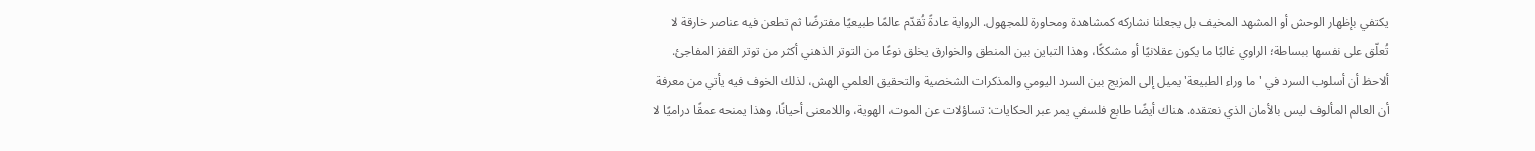يكتفي بإظهار الوحش أو المشهد المخيف بل يجعلنا نشاركه كمشاهدة ومحاورة للمجهول. الرواية عادةً تُقدّم عالمًا طبيعيًا مفترضًا ثم تطعن فيه عناصر خارقة لا تُعلّق على نفسها ببساطة؛ الراوي غالبًا ما يكون عقلانيًا أو مشككًا، وهذا التباين بين المنطق والخوارق يخلق نوعًا من التوتر الذهني أكثر من توتر القفز المفاجئ.
ألاحظ أن أسلوب السرد في 'ما وراء الطبيعة' يميل إلى المزيج بين السرد اليومي والمذكرات الشخصية والتحقيق العلمي الهش، لذلك الخوف فيه يأتي من معرفة أن العالم المألوف ليس بالأمان الذي نعتقده. هناك أيضًا طابع فلسفي يمر عبر الحكايات: تساؤلات عن الموت، الهوية، واللامعنى أحيانًا، وهذا يمنحه عمقًا دراميًا لا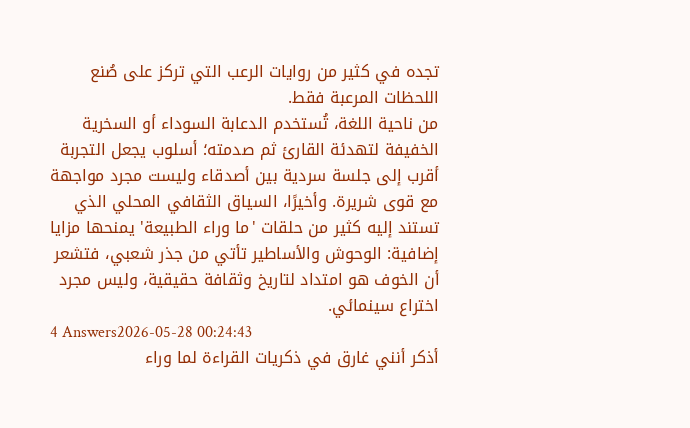تجده في كثير من روايات الرعب التي تركز على صُنع اللحظات المرعبة فقط.
من ناحية اللغة، تُستخدم الدعابة السوداء أو السخرية الخفيفة لتهدئة القارئ ثم صدمته؛ أسلوب يجعل التجربة أقرب إلى جلسة سردية بين أصدقاء وليست مجرد مواجهة مع قوى شريرة. وأخيرًا، السياق الثقافي المحلي الذي تستند إليه كثير من حلقات 'ما وراء الطبيعة' يمنحها مزايا إضافية: الوحوش والأساطير تأتي من جذر شعبي، فتشعر أن الخوف هو امتداد لتاريخ وثقافة حقيقية، وليس مجرد اختراع سينمائي.
4 Answers2026-05-28 00:24:43
أذكر أنني غارق في ذكريات القراءة لما وراء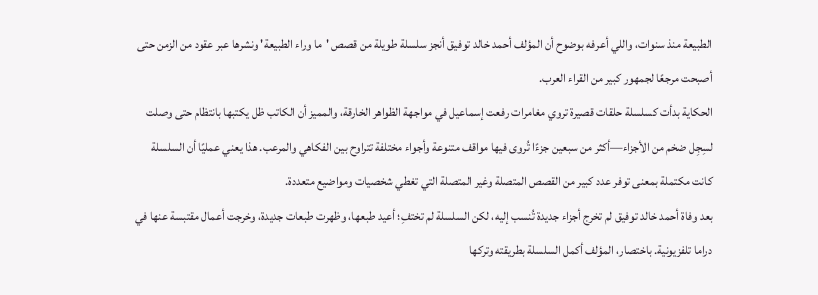الطبيعة منذ سنوات، واللي أعرفه بوضوح أن المؤلف أحمد خالد توفيق أنجز سلسلة طويلة من قصص 'ما وراء الطبيعة' ونشرها عبر عقود من الزمن حتى أصبحت مرجعًا لجمهور كبير من القراء العرب.
الحكاية بدأت كسلسلة حلقات قصيرة تروي مغامرات رفعت إسماعيل في مواجهة الظواهر الخارقة، والمميز أن الكاتب ظل يكتبها بانتظام حتى وصلت لسِجِل ضخم من الأجزاء—أكثر من سبعين جزءًا تُروى فيها مواقف متنوعة وأجواء مختلفة تتراوح بين الفكاهي والمرعب. هذا يعني عمليًا أن السلسلة كانت مكتملة بمعنى توفر عدد كبير من القصص المتصلة وغير المتصلة التي تغطي شخصيات ومواضيع متعددة.
بعد وفاة أحمد خالد توفيق لم تخرج أجزاء جديدة تُنسب إليه، لكن السلسلة لم تختفِ؛ أعيد طبعها، وظهرت طبعات جديدة، وخرجت أعمال مقتبسة عنها في دراما تلفزيونية. باختصار، المؤلف أكمل السلسلة بطريقته وتركها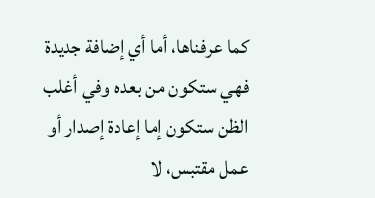كما عرفناها، أما أي إضافة جديدة فهي ستكون من بعده وفي أغلب الظن ستكون إما إعادة إصدار أو عمل مقتبس، لا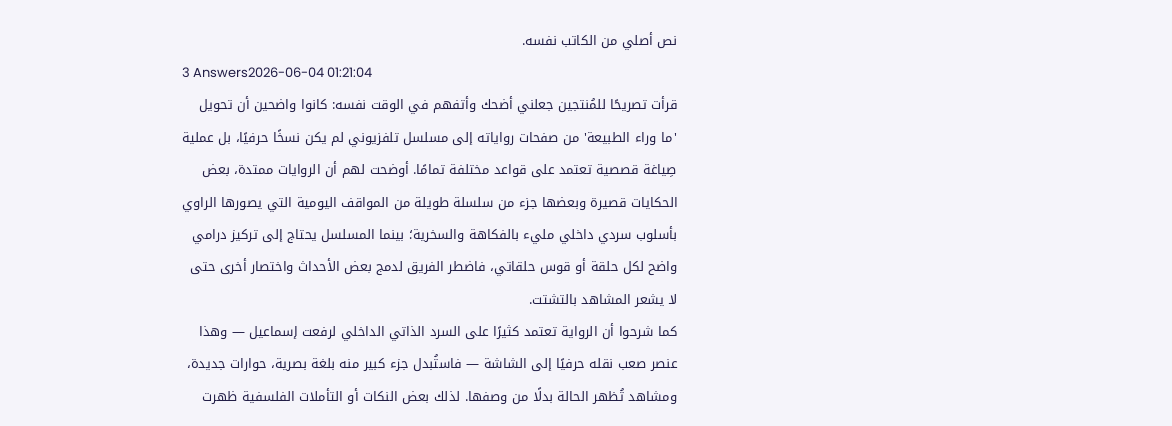نص أصلي من الكاتب نفسه.
3 Answers2026-06-04 01:21:04
قرأت تصريحًا للمُنتجين جعلني أضحك وأتفهم في الوقت نفسه: كانوا واضحين أن تحويل 'ما وراء الطبيعة' من صفحات رواياته إلى مسلسل تلفزيوني لم يكن نسخًا حرفيًا، بل عملية صِياغة قصصية تعتمد على قواعد مختلفة تمامًا. أوضحت لهم أن الروايات ممتدة، بعض الحكايات قصيرة وبعضها جزء من سلسلة طويلة من المواقف اليومية التي يصورها الراوي بأسلوب سردي داخلي مليء بالفكاهة والسخرية؛ بينما المسلسل يحتاج إلى تركيز درامي واضح لكل حلقة أو قوس حلقاتي، فاضطر الفريق لدمج بعض الأحداث واختصار أخرى حتى لا يشعر المشاهد بالتشتت.
كما شرحوا أن الرواية تعتمد كثيرًا على السرد الذاتي الداخلي لرفعت إسماعيل — وهذا عنصر صعب نقله حرفيًا إلى الشاشة — فاستُبدل جزء كبير منه بلغة بصرية، حوارات جديدة، ومشاهد تُظهر الحالة بدلًا من وصفها. لذلك بعض النكات أو التأملات الفلسفية ظهرت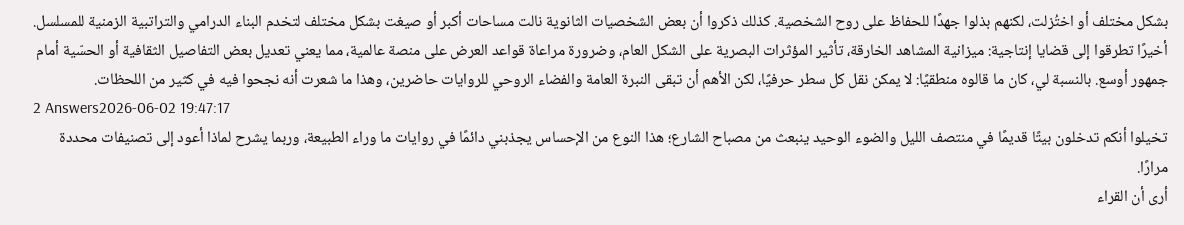بشكل مختلف أو اختُزلت، لكنهم بذلوا جهدًا للحفاظ على روح الشخصية. كذلك ذكروا أن بعض الشخصيات الثانوية نالت مساحات أكبر أو صيغت بشكل مختلف لتخدم البناء الدرامي والتراتبية الزمنية للمسلسل.
أخيرًا تطرقوا إلى قضايا إنتاجية: ميزانية المشاهد الخارقة، تأثير المؤثرات البصرية على الشكل العام، وضرورة مراعاة قواعد العرض على منصة عالمية، مما يعني تعديل بعض التفاصيل الثقافية أو الحسّية أمام جمهور أوسع. بالنسبة لي، كان ما قالوه منطقيًا: لا يمكن نقل كل سطر حرفيًا، لكن الأهم أن تبقى النبرة العامة والفضاء الروحي للروايات حاضرين، وهذا ما شعرت أنه نجحوا فيه في كثير من اللحظات.
2 Answers2026-06-02 19:47:17
تخيلوا أنكم تدخلون بيتًا قديمًا في منتصف الليل والضوء الوحيد ينبعث من مصباح الشارع؛ هذا النوع من الإحساس يجذبني دائمًا في روايات ما وراء الطبيعة، وربما يشرح لماذا أعود إلى تصنيفات محددة مرارًا.
أرى أن القراء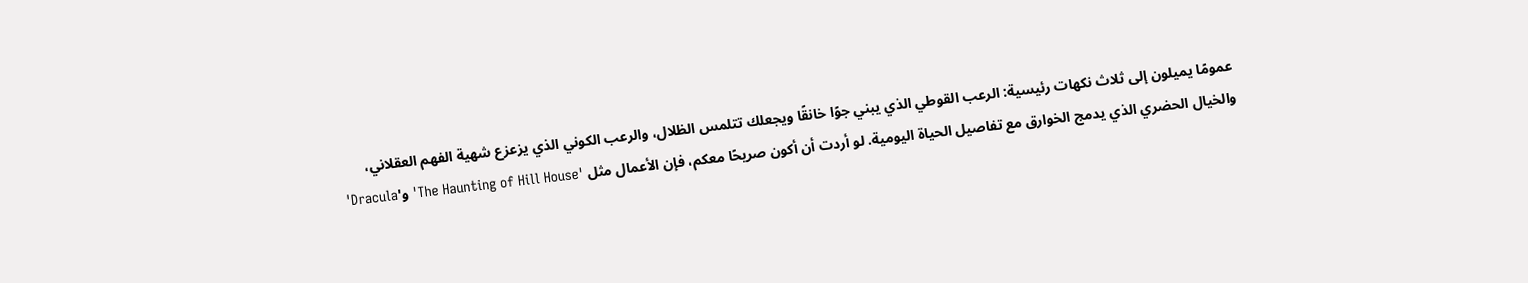عمومًا يميلون إلى ثلاث نكهات رئيسية: الرعب القوطي الذي يبني جوًا خانقًا ويجعلك تتلمس الظلال، والرعب الكوني الذي يزعزع شهية الفهم العقلاني، والخيال الحضري الذي يدمج الخوارق مع تفاصيل الحياة اليومية. لو أردت أن أكون صريحًا معكم، فإن الأعمال مثل 'The Haunting of Hill House' و'Dracula'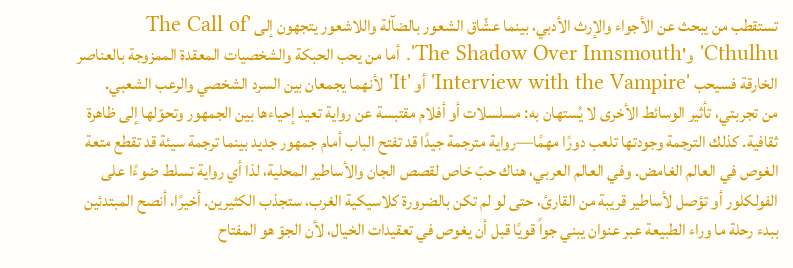تستقطب من يبحث عن الأجواء والإرث الأدبي، بينما عشّاق الشعور بالضآلة واللاشعور يتجهون إلى 'The Call of Cthulhu' و'The Shadow Over Innsmouth'. أما من يحب الحبكة والشخصيات المعقدة الممزوجة بالعناصر الخارقة فسيحب 'Interview with the Vampire' أو 'It' لأنهما يجمعان بين السرد الشخصي والرعب الشعبي.
من تجربتي، تأثير الوسائط الأخرى لا يُستهان به: مسلسلات أو أفلام مقتبسة عن رواية تعيد إحياءها بين الجمهور وتحوّلها إلى ظاهرة ثقافية. كذلك الترجمة وجودتها تلعب دورًا مهمًا—رواية مترجمة جيدًا قد تفتح الباب أمام جمهور جديد بينما ترجمة سيئة قد تقطع متعة الغوص في العالم الغامض. وفي العالم العربي، هناك حبّ خاص لقصص الجان والأساطير المحلية، لذا أي رواية تسلط ضوءًا على الفولكلور أو تؤصل لأساطير قريبة من القارئ، حتى لو لم تكن بالضرورة كلاسيكية الغرب، ستجذب الكثيرين. أخيرًا، أنصح المبتدئين ببدء رحلة ما وراء الطبيعة عبر عنوان يبني جواً قويًا قبل أن يغوص في تعقيدات الخيال، لأن الجوّ هو المفتاح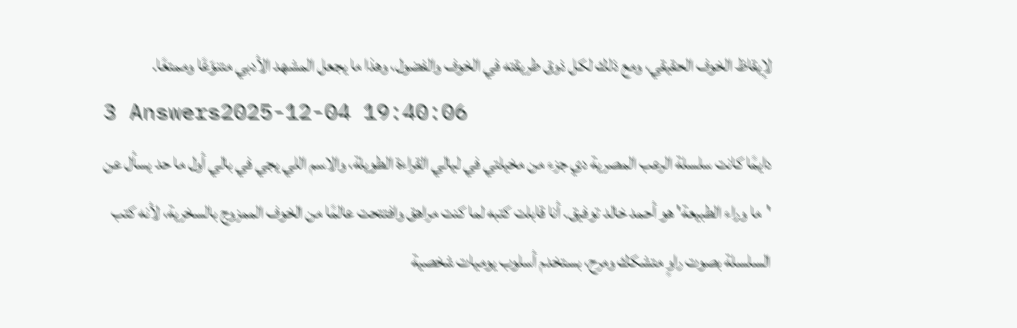لإيقاظ الخوف الحقيقي، ومع ذلك لكل ذوق طريقته في الخوف والفضول، وهذا ما يجعل المشهد الأدبي متنوّعًا وممتعًا.
3 Answers2025-12-04 19:40:06
دايمًا كانت سلسلة الرعب المصرية دي جزء من مخيلتي في ليالي القراءة الطويلة، والاسم اللي يجي في بالي أول ما حد يسأل عن 'ما وراء الطبيعة' هو أحمد خالد توفيق. أنا قابلت كتبه لما كنت مراهق وافتتحت عالمًا من الخوف الممزوج بالسخرية، لأنه كتب السلسلة بصوت راوٍ متشكك ومرح، بستخدم أسلوب يوميات شخصية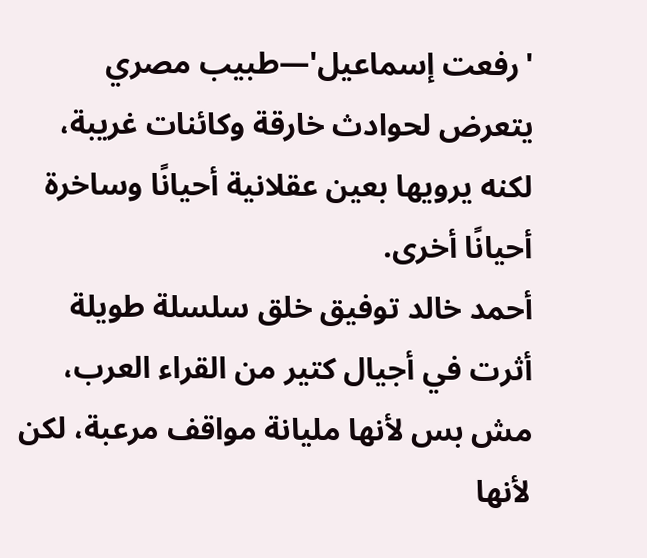'رفعت إسماعيل'—طبيب مصري يتعرض لحوادث خارقة وكائنات غريبة، لكنه يرويها بعين عقلانية أحيانًا وساخرة أحيانًا أخرى.
أحمد خالد توفيق خلق سلسلة طويلة أثرت في أجيال كتير من القراء العرب، مش بس لأنها مليانة مواقف مرعبة، لكن لأنها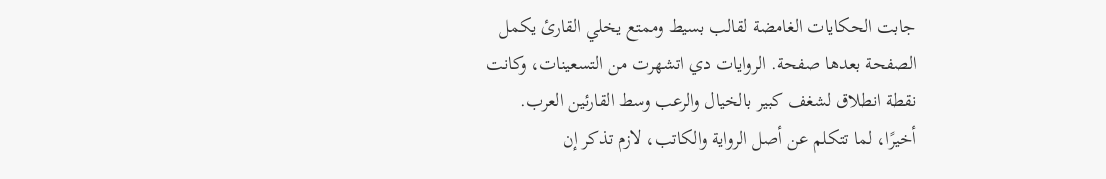جابت الحكايات الغامضة لقالب بسيط وممتع يخلي القارئ يكمل الصفحة بعدها صفحة. الروايات دي اتشهرت من التسعينات، وكانت نقطة انطلاق لشغف كبير بالخيال والرعب وسط القارئين العرب.
أخيرًا، لما تتكلم عن أصل الرواية والكاتب، لازم تذكر إن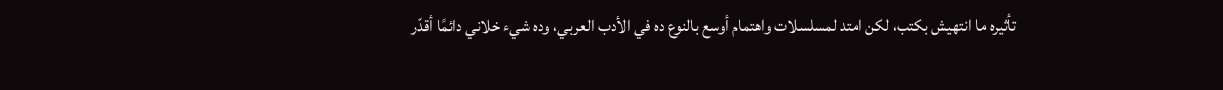تأثيره ما انتهيش بكتب، لكن امتد لمسلسلات واهتمام أوسع بالنوع ده في الأدب العربي، وده شيء خلاني دائمًا أقدّر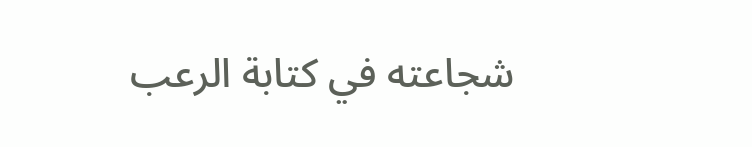شجاعته في كتابة الرعب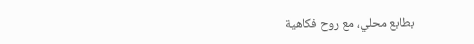بطابع محلي، مع روح فكاهية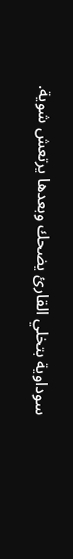سوداوية بتخلي القارئ يضحك وبعدها يرتعش شوية.